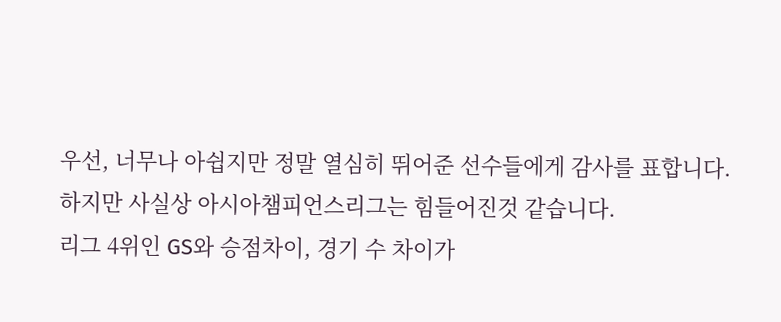우선, 너무나 아쉽지만 정말 열심히 뛰어준 선수들에게 감사를 표합니다.
하지만 사실상 아시아챔피언스리그는 힘들어진것 같습니다.
리그 4위인 GS와 승점차이, 경기 수 차이가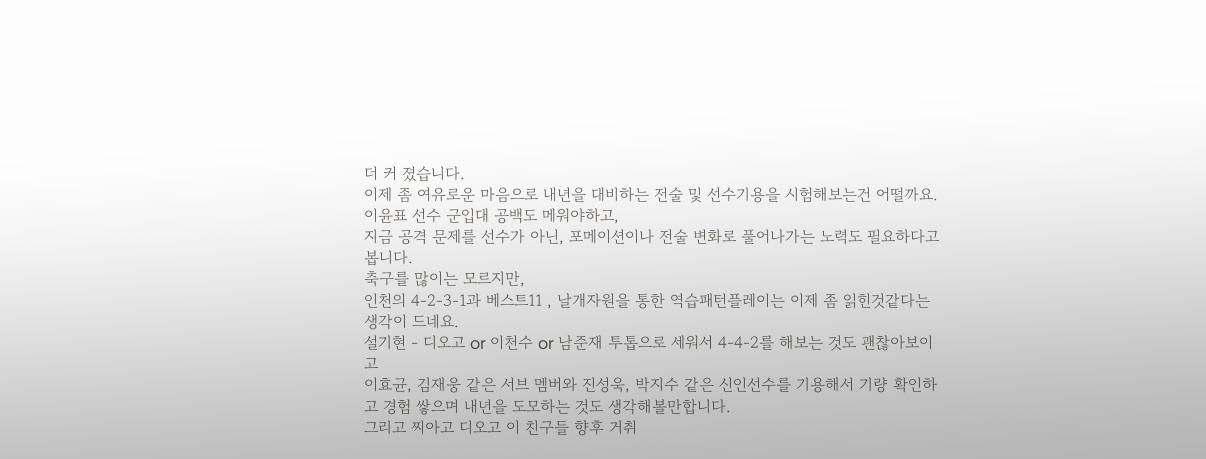더 커 졌습니다.
이제 좀 여유로운 마음으로 내년을 대비하는 전술 및 선수기용을 시험해보는건 어떨까요.
이윤표 선수 군입대 공백도 메워야하고,
지금 공격 문제를 선수가 아닌, 포메이션이나 전술 변화로 풀어나가는 노력도 필요하다고 봅니다.
축구를 많이는 모르지만,
인천의 4-2-3-1과 베스트11 , 날개자원을 통한 역습패턴플레이는 이제 좀 읽힌것같다는 생각이 드네요.
설기현 - 디오고 or 이천수 or 남준재 투톱으로 세워서 4-4-2를 해보는 것도 괜찮아보이고
이효균, 김재웅 같은 서브 멤버와 진성욱, 박지수 같은 신인선수를 기용해서 기량 확인하고 경험 쌓으며 내년을 도모하는 것도 생각해볼만합니다.
그리고 찌아고 디오고 이 친구들 향후 거취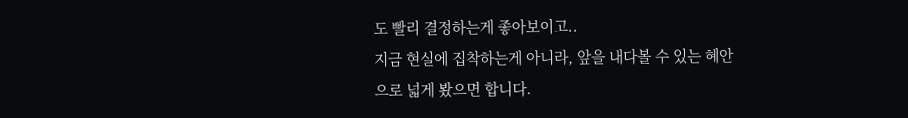도 빨리 결정하는게 좋아보이고..
지금 현실에 집착하는게 아니라, 앞을 내다볼 수 있는 혜안으로 넓게 봤으면 합니다.